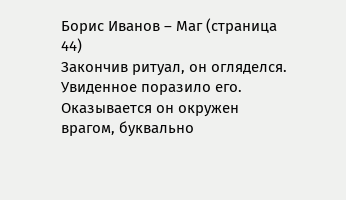Борис Иванов – Маг (страница 44)
Закончив ритуал, он огляделся. Увиденное поразило его. Оказывается он окружен врагом, буквально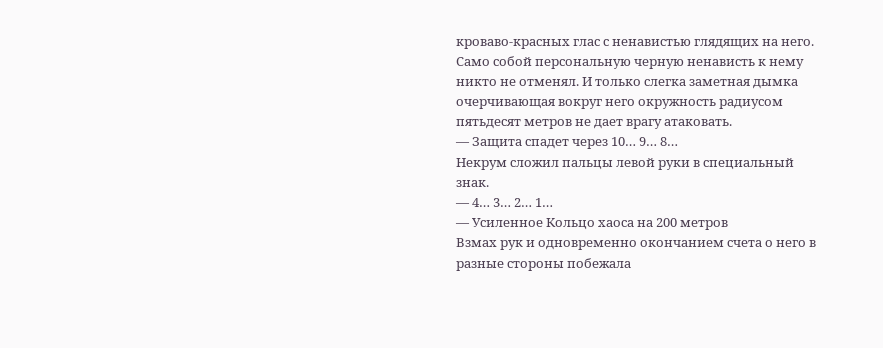кроваво-красных глас с ненавистью глядящих на него. Само собой персональную черную ненависть к нему никто не отменял. И только слегка заметная дымка очерчивающая вокруг него окружность радиусом пятьдесят метров не дает врагу атаковать.
— Защита спадет через 10… 9… 8…
Некрум сложил пальцы левой руки в специальный знак.
— 4… 3… 2… 1…
— Усиленное Кольцо хаоса на 200 метров
Взмах рук и одновременно окончанием счета о него в разные стороны побежала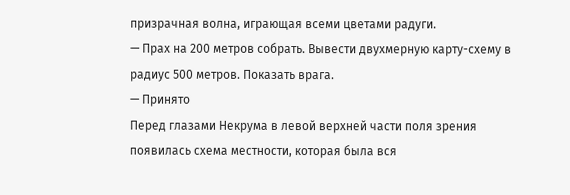призрачная волна, играющая всеми цветами радуги.
— Прах на 200 метров собрать. Вывести двухмерную карту-схему в радиус 500 метров. Показать врага.
— Принято
Перед глазами Некрума в левой верхней части поля зрения появилась схема местности, которая была вся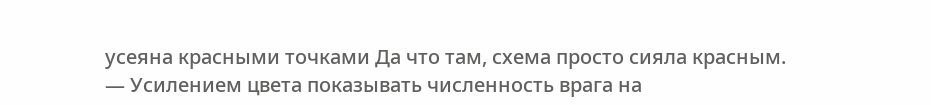усеяна красными точками Да что там, схема просто сияла красным.
— Усилением цвета показывать численность врага на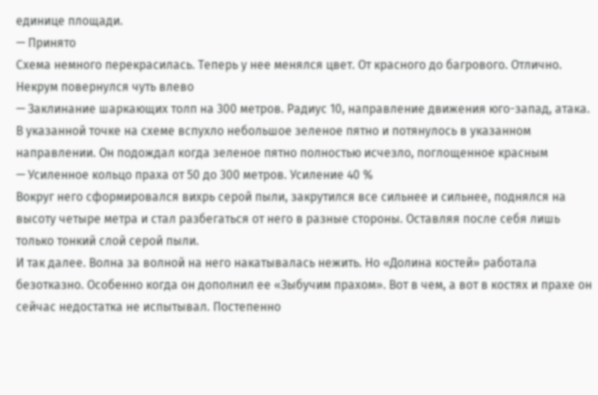единице площади.
— Принято
Схема немного перекрасилась. Теперь у нее менялся цвет. От красного до багрового. Отлично. Некрум повернулся чуть влево
— Заклинание шаркающих толп на 300 метров. Радиус 10, направление движения юго-запад, атака.
В указанной точке на схеме вспухло небольшое зеленое пятно и потянулось в указанном направлении. Он подождал когда зеленое пятно полностью исчезло, поглощенное красным
— Усиленное кольцо праха от 50 до 300 метров. Усиление 40 %
Вокруг него сформировался вихрь серой пыли, закрутился все сильнее и сильнее, поднялся на высоту четыре метра и стал разбегаться от него в разные стороны. Оставляя после себя лишь только тонкий слой серой пыли.
И так далее. Волна за волной на него накатывалась нежить. Но «Долина костей» работала безотказно. Особенно когда он дополнил ее «Зыбучим прахом». Вот в чем, а вот в костях и прахе он сейчас недостатка не испытывал. Постепенно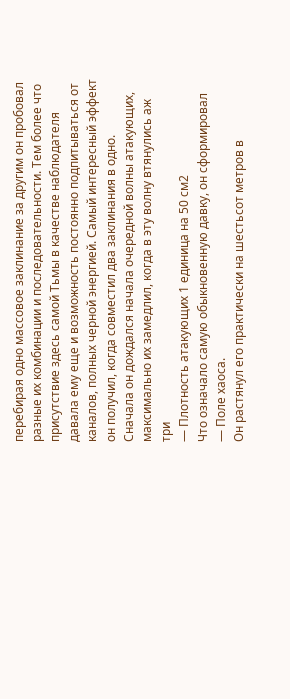перебирая одно массовое заклинание за другим он пробовал разные их комбинации и последовательности. Тем более что присутствие здесь самой Тьмы в качестве наблюдателя давала ему еще и возможность постоянно подпитываться от каналов, полных черной энергией. Самый интересный эффект он получил, когда совместил два заклинания в одно.
Сначала он дождался начала очередной волны атакующих, максимально их замедлил, когда в эту волну втянулись аж три
— Плотность атакующих 1 единица на 50 см2
Что означало самую обыкновенную давку, он сформировал
— Поле хаоса.
Он растянул его практически на шестьсот метров в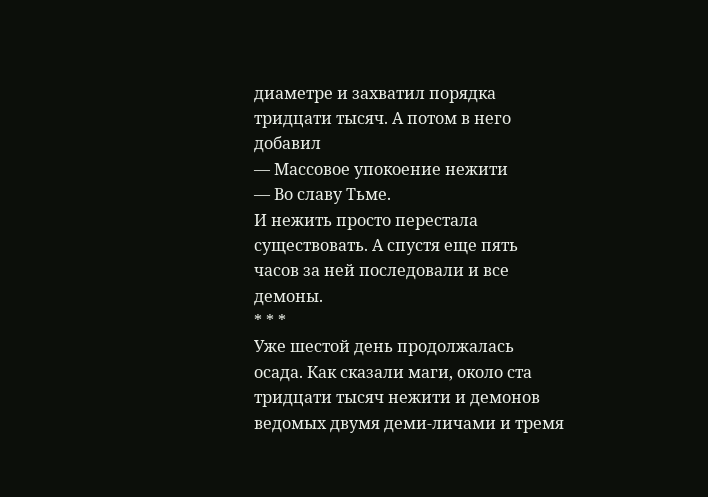диаметре и захватил порядка тридцати тысяч. А потом в него добавил
— Массовое упокоение нежити
— Во славу Тьме.
И нежить просто перестала существовать. А спустя еще пять часов за ней последовали и все демоны.
* * *
Уже шестой день продолжалась осада. Как сказали маги, около ста тридцати тысяч нежити и демонов ведомых двумя деми-личами и тремя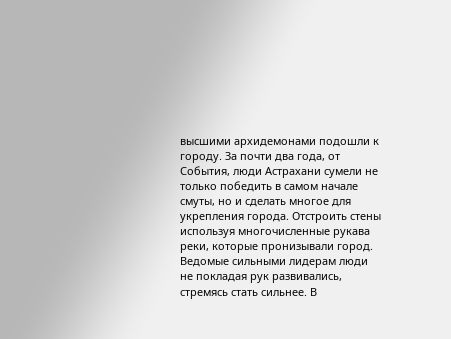высшими архидемонами подошли к городу. За почти два года, от События, люди Астрахани сумели не только победить в самом начале смуты, но и сделать многое для укрепления города. Отстроить стены используя многочисленные рукава реки, которые пронизывали город. Ведомые сильными лидерам люди не покладая рук развивались, стремясь стать сильнее. В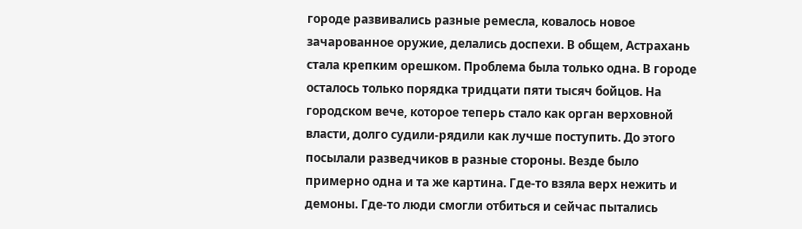городе развивались разные ремесла, ковалось новое зачарованное оружие, делались доспехи. В общем, Астрахань стала крепким орешком. Проблема была только одна. В городе осталось только порядка тридцати пяти тысяч бойцов. На городском вече, которое теперь стало как орган верховной власти, долго судили-рядили как лучше поступить. До этого посылали разведчиков в разные стороны. Везде было примерно одна и та же картина. Где-то взяла верх нежить и демоны. Где-то люди смогли отбиться и сейчас пытались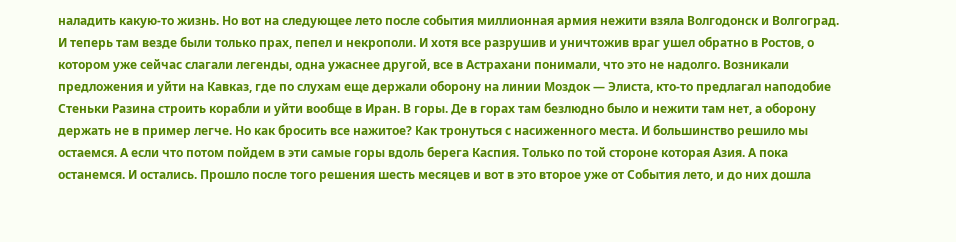наладить какую-то жизнь. Но вот на следующее лето после события миллионная армия нежити взяла Волгодонск и Волгоград. И теперь там везде были только прах, пепел и некрополи. И хотя все разрушив и уничтожив враг ушел обратно в Ростов, о котором уже сейчас слагали легенды, одна ужаснее другой, все в Астрахани понимали, что это не надолго. Возникали предложения и уйти на Кавказ, где по слухам еще держали оборону на линии Моздок — Элиста, кто-то предлагал наподобие Стеньки Разина строить корабли и уйти вообще в Иран. В горы. Де в горах там безлюдно было и нежити там нет, а оборону держать не в пример легче. Но как бросить все нажитое? Как тронуться с насиженного места. И большинство решило мы остаемся. А если что потом пойдем в эти самые горы вдоль берега Каспия. Только по той стороне которая Азия. А пока останемся. И остались. Прошло после того решения шесть месяцев и вот в это второе уже от События лето, и до них дошла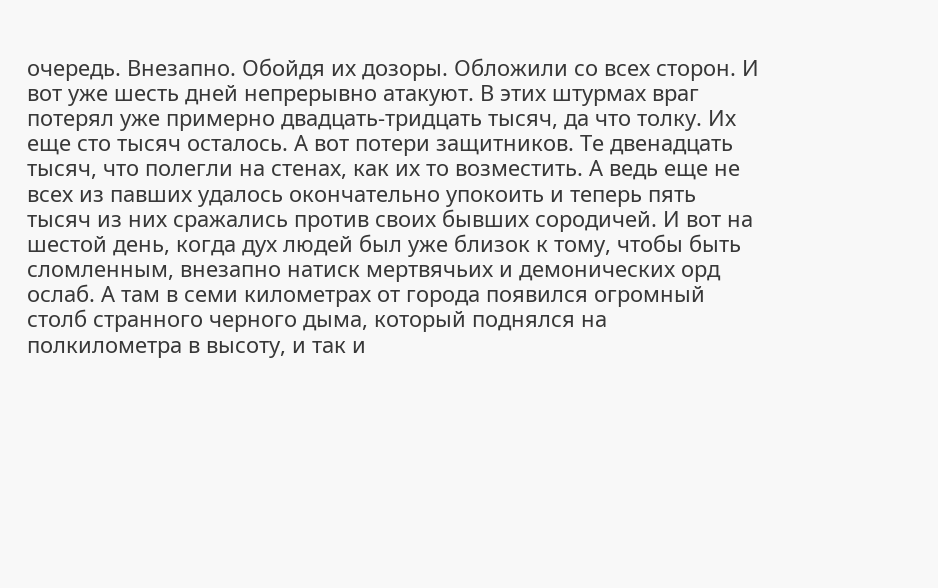очередь. Внезапно. Обойдя их дозоры. Обложили со всех сторон. И вот уже шесть дней непрерывно атакуют. В этих штурмах враг потерял уже примерно двадцать-тридцать тысяч, да что толку. Их еще сто тысяч осталось. А вот потери защитников. Те двенадцать тысяч, что полегли на стенах, как их то возместить. А ведь еще не всех из павших удалось окончательно упокоить и теперь пять тысяч из них сражались против своих бывших сородичей. И вот на шестой день, когда дух людей был уже близок к тому, чтобы быть сломленным, внезапно натиск мертвячьих и демонических орд ослаб. А там в семи километрах от города появился огромный столб странного черного дыма, который поднялся на полкилометра в высоту, и так и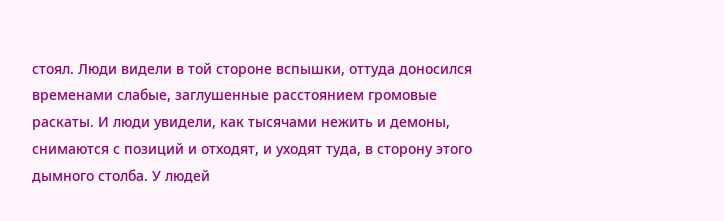стоял. Люди видели в той стороне вспышки, оттуда доносился временами слабые, заглушенные расстоянием громовые раскаты. И люди увидели, как тысячами нежить и демоны, снимаются с позиций и отходят, и уходят туда, в сторону этого дымного столба. У людей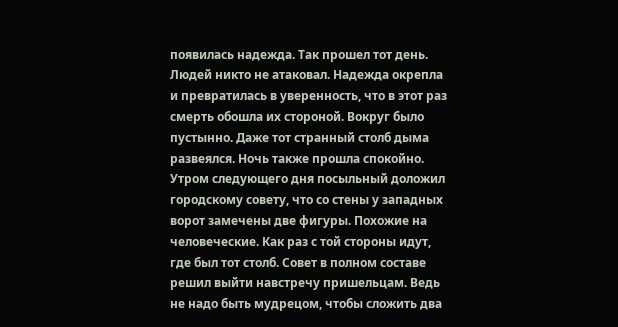появилась надежда. Так прошел тот день. Людей никто не атаковал. Надежда окрепла и превратилась в уверенность, что в этот раз смерть обошла их стороной. Вокруг было пустынно. Даже тот странный столб дыма развеялся. Ночь также прошла спокойно. Утром следующего дня посыльный доложил городскому совету, что со стены у западных ворот замечены две фигуры. Похожие на человеческие. Как раз с той стороны идут, где был тот столб. Совет в полном составе решил выйти навстречу пришельцам. Ведь не надо быть мудрецом, чтобы сложить два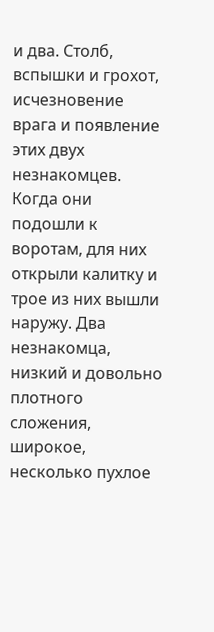и два. Столб, вспышки и грохот, исчезновение врага и появление этих двух незнакомцев. Когда они подошли к воротам, для них открыли калитку и трое из них вышли наружу. Два незнакомца, низкий и довольно плотного сложения, широкое, несколько пухлое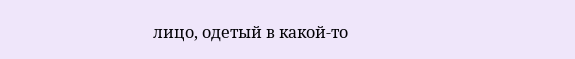лицо, одетый в какой-то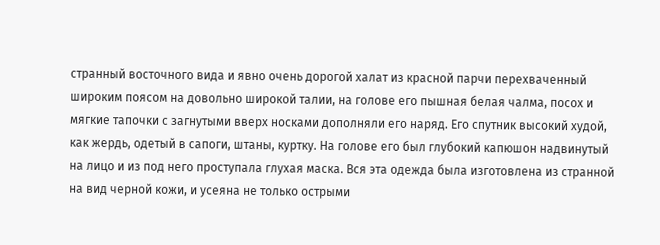странный восточного вида и явно очень дорогой халат из красной парчи перехваченный широким поясом на довольно широкой талии, на голове его пышная белая чалма, посох и мягкие тапочки с загнутыми вверх носками дополняли его наряд. Его спутник высокий худой, как жердь, одетый в сапоги, штаны, куртку. На голове его был глубокий капюшон надвинутый на лицо и из под него проступала глухая маска. Вся эта одежда была изготовлена из странной на вид черной кожи, и усеяна не только острыми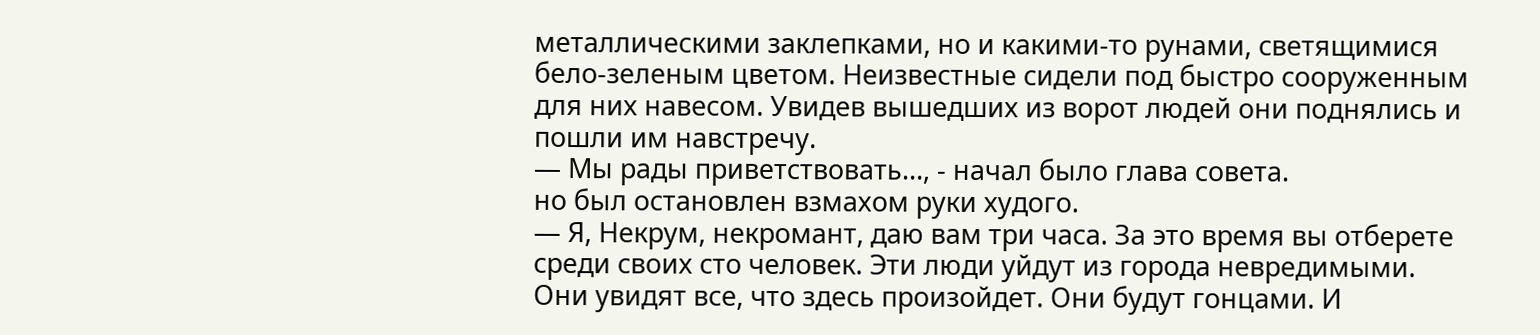металлическими заклепками, но и какими-то рунами, светящимися бело-зеленым цветом. Неизвестные сидели под быстро сооруженным для них навесом. Увидев вышедших из ворот людей они поднялись и пошли им навстречу.
— Мы рады приветствовать…, - начал было глава совета.
но был остановлен взмахом руки худого.
— Я, Некрум, некромант, даю вам три часа. За это время вы отберете среди своих сто человек. Эти люди уйдут из города невредимыми. Они увидят все, что здесь произойдет. Они будут гонцами. И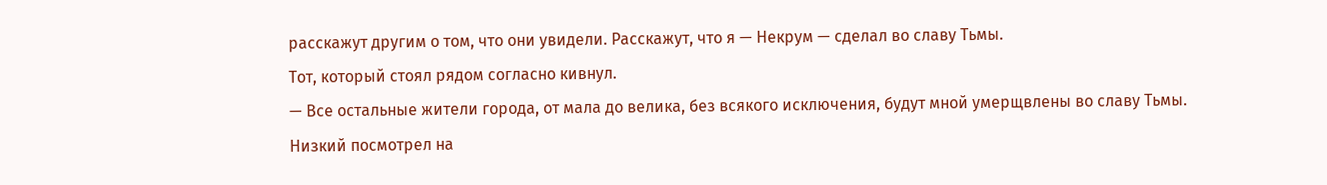расскажут другим о том, что они увидели. Расскажут, что я — Некрум — сделал во славу Тьмы.
Тот, который стоял рядом согласно кивнул.
— Все остальные жители города, от мала до велика, без всякого исключения, будут мной умерщвлены во славу Тьмы.
Низкий посмотрел на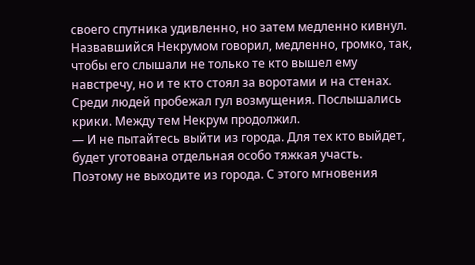своего спутника удивленно, но затем медленно кивнул. Назвавшийся Некрумом говорил, медленно, громко, так, чтобы его слышали не только те кто вышел ему навстречу, но и те кто стоял за воротами и на стенах. Среди людей пробежал гул возмущения. Послышались крики. Между тем Некрум продолжил.
— И не пытайтесь выйти из города. Для тех кто выйдет, будет уготована отдельная особо тяжкая участь. Поэтому не выходите из города. С этого мгновения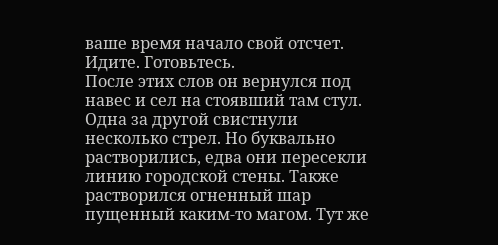ваше время начало свой отсчет. Идите. Готовьтесь.
После этих слов он вернулся под навес и сел на стоявший там стул. Одна за другой свистнули несколько стрел. Но буквально растворились, едва они пересекли линию городской стены. Также растворился огненный шар пущенный каким-то магом. Тут же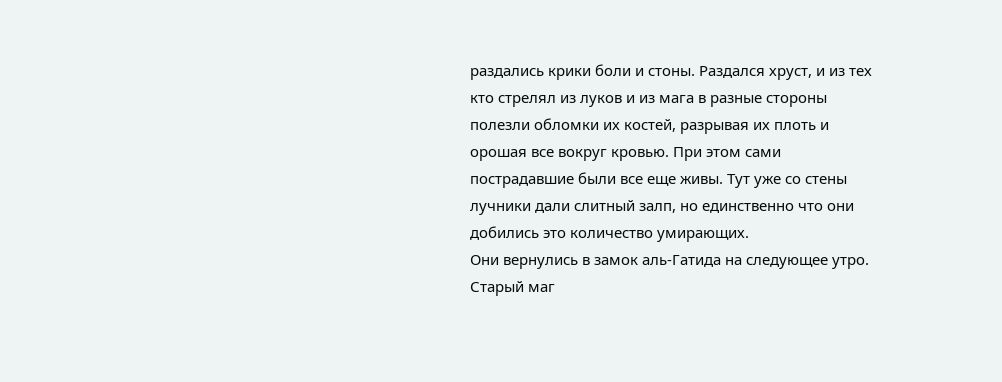раздались крики боли и стоны. Раздался хруст, и из тех кто стрелял из луков и из мага в разные стороны полезли обломки их костей, разрывая их плоть и орошая все вокруг кровью. При этом сами пострадавшие были все еще живы. Тут уже со стены лучники дали слитный залп, но единственно что они добились это количество умирающих.
Они вернулись в замок аль-Гатида на следующее утро. Старый маг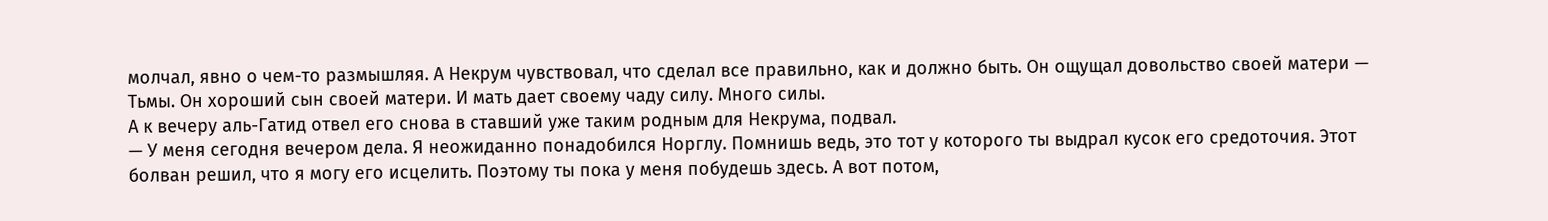молчал, явно о чем-то размышляя. А Некрум чувствовал, что сделал все правильно, как и должно быть. Он ощущал довольство своей матери — Тьмы. Он хороший сын своей матери. И мать дает своему чаду силу. Много силы.
А к вечеру аль-Гатид отвел его снова в ставший уже таким родным для Некрума, подвал.
— У меня сегодня вечером дела. Я неожиданно понадобился Норглу. Помнишь ведь, это тот у которого ты выдрал кусок его средоточия. Этот болван решил, что я могу его исцелить. Поэтому ты пока у меня побудешь здесь. А вот потом,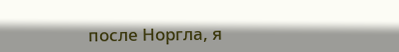после Норгла, я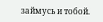займусь и тобой.